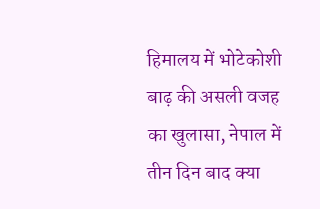हिमालय में भोटेकोशी बाढ़ की असली वजह का खुलासा, नेपाल में तीन दिन बाद क्या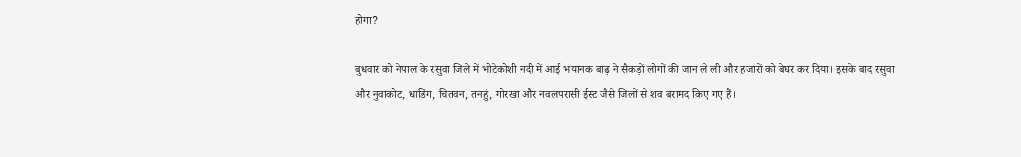होगा?

बुधवार को नेपाल के रसुवा जिले में भोटेकोशी नदी में आई भयानक बाढ़ ने सैकड़ों लोगों की जान ले ली और हजारों को बेघर कर दिया। इसके बाद रसुवा और नुवाकोट, धाडिंग, चितवन, तनहुं, गोरखा और नवलपरासी ईस्ट जैसे जिलों से शव बरामद किए गए हैं।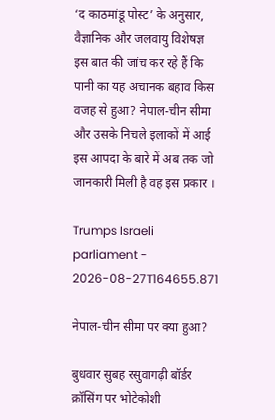‘द काठमांडू पोस्ट’ के अनुसार, वैज्ञानिक और जलवायु विशेषज्ञ इस बात की जांच कर रहे हैं कि पानी का यह अचानक बहाव किस वजह से हुआ? नेपाल-चीन सीमा और उसके निचले इलाकों में आई इस आपदा के बारे में अब तक जो जानकारी मिली है वह इस प्रकार ।

Trumps Israeli parliament - 2026-08-27T164655.871

नेपाल-चीन सीमा पर क्या हुआ?

बुधवार सुबह रसुवागढ़ी बॉर्डर क्रॉसिंग पर भोटेकोशी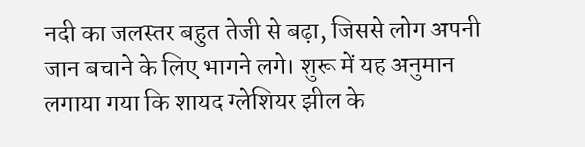नदी का जलस्तर बहुत तेजी से बढ़ा, जिससे लोग अपनी जान बचाने के लिए भागने लगे। शुरू में यह अनुमान लगाया गया कि शायद ग्लेशियर झील के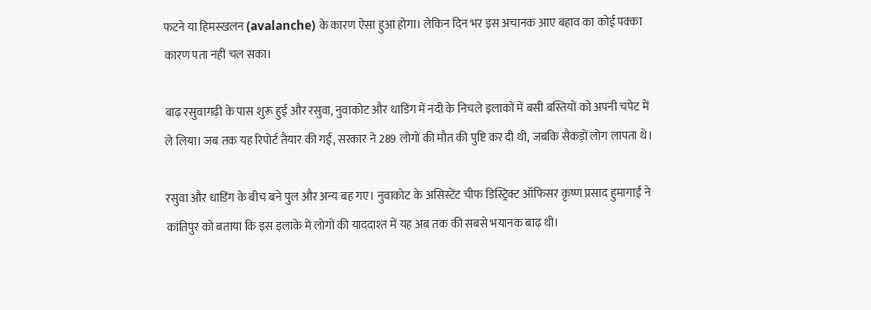फटने या हिमस्खलन (avalanche) के कारण ऐसा हुआ होगा। लेकिन दिन भर इस अचानक आए बहाव का कोई पक्का कारण पता नहीं चल सका।

बाढ़ रसुवागढ़ी के पास शुरू हुई और रसुवा, नुवाकोट और धाडिंग में नदी के निचले इलाकों में बसी बस्तियों को अपनी चपेट में ले लिया। जब तक यह रिपोर्ट तैयार की गई, सरकार ने 289 लोगों की मौत की पुष्टि कर दी थी, जबकि सैकड़ों लोग लापता थे।

रसुवा और धाडिंग के बीच बने पुल और अन्य बह गए। नुवाकोट के असिस्टेंट चीफ डिस्ट्रिक्ट ऑफिसर कृष्ण प्रसाद हुमागाईं ने कांतिपुर को बताया कि इस इलाके में लोगों की याददाश्त में यह अब तक की सबसे भयानक बाढ़ थी।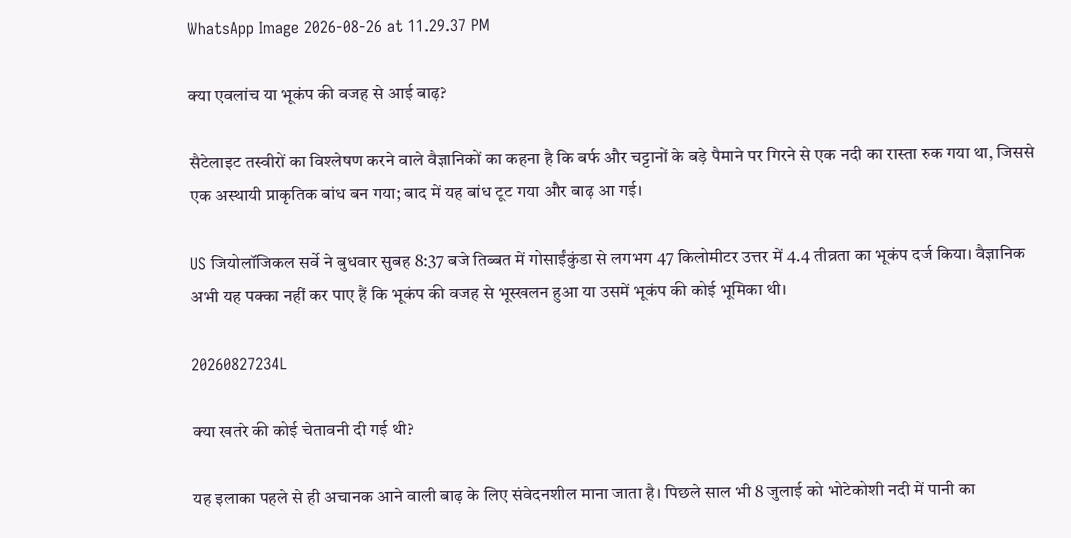WhatsApp Image 2026-08-26 at 11.29.37 PM

क्या एवलांच या भूकंप की वजह से आई बाढ़?

सैटेलाइट तस्वीरों का विश्लेषण करने वाले वैज्ञानिकों का कहना है कि बर्फ और चट्टानों के बड़े पैमाने पर गिरने से एक नदी का रास्ता रुक गया था, जिससे एक अस्थायी प्राकृतिक बांध बन गया; बाद में यह बांध टूट गया और बाढ़ आ गई।

US जियोलॉजिकल सर्वे ने बुधवार सुबह 8:37 बजे तिब्बत में गोसाईंकुंडा से लगभग 47 किलोमीटर उत्तर में 4.4 तीव्रता का भूकंप दर्ज किया। वैज्ञानिक अभी यह पक्का नहीं कर पाए हैं कि भूकंप की वजह से भूस्खलन हुआ या उसमें भूकंप की कोई भूमिका थी।

20260827234L

क्या खतरे की कोई चेतावनी दी गई थी?

यह इलाका पहले से ही अचानक आने वाली बाढ़ के लिए संवेदनशील माना जाता है। पिछले साल भी 8 जुलाई को भोटेकोशी नदी में पानी का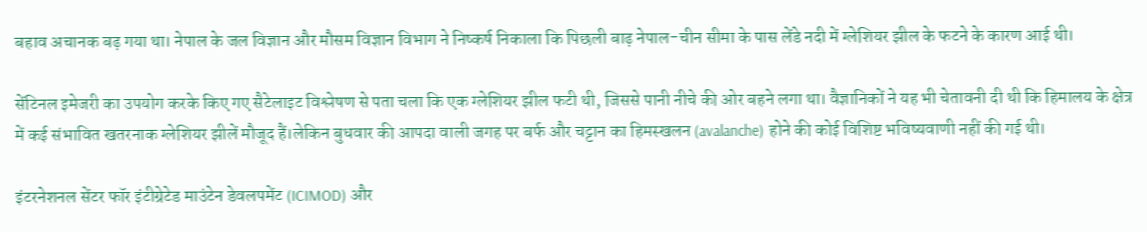बहाव अचानक बढ़ गया था। नेपाल के जल विज्ञान और मौसम विज्ञान विभाग ने निष्कर्ष निकाला कि पिछली बाढ़ नेपाल-चीन सीमा के पास लेंडे नदी में ग्लेशियर झील के फटने के कारण आई थी।

सेंटिनल इमेजरी का उपयोग करके किए गए सैटेलाइट विश्लेषण से पता चला कि एक ग्लेशियर झील फटी थी, जिससे पानी नीचे की ओर बहने लगा था। वैज्ञानिकों ने यह भी चेतावनी दी थी कि हिमालय के क्षेत्र में कई संभावित खतरनाक ग्लेशियर झीलें मौजूद हैं।लेकिन बुधवार की आपदा वाली जगह पर बर्फ और चट्टान का हिमस्खलन (avalanche) होने की कोई विशिष्ट भविष्यवाणी नहीं की गई थी।

इंटरनेशनल सेंटर फॉर इंटीग्रेटेड माउंटेन डेवलपमेंट (ICIMOD) और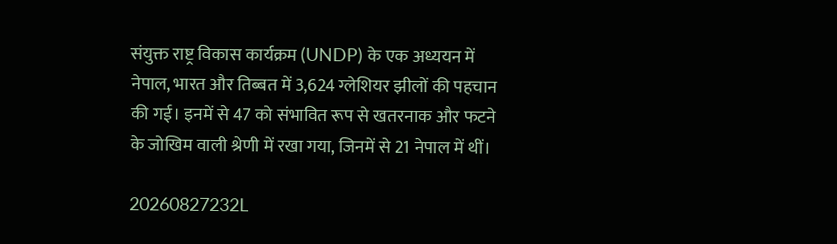संयुक्त राष्ट्र विकास कार्यक्रम (UNDP) के एक अध्ययन में नेपाल, भारत और तिब्बत में 3,624 ग्लेशियर झीलों की पहचान की गई। इनमें से 47 को संभावित रूप से खतरनाक और फटने के जोखिम वाली श्रेणी में रखा गया, जिनमें से 21 नेपाल में थीं।

20260827232L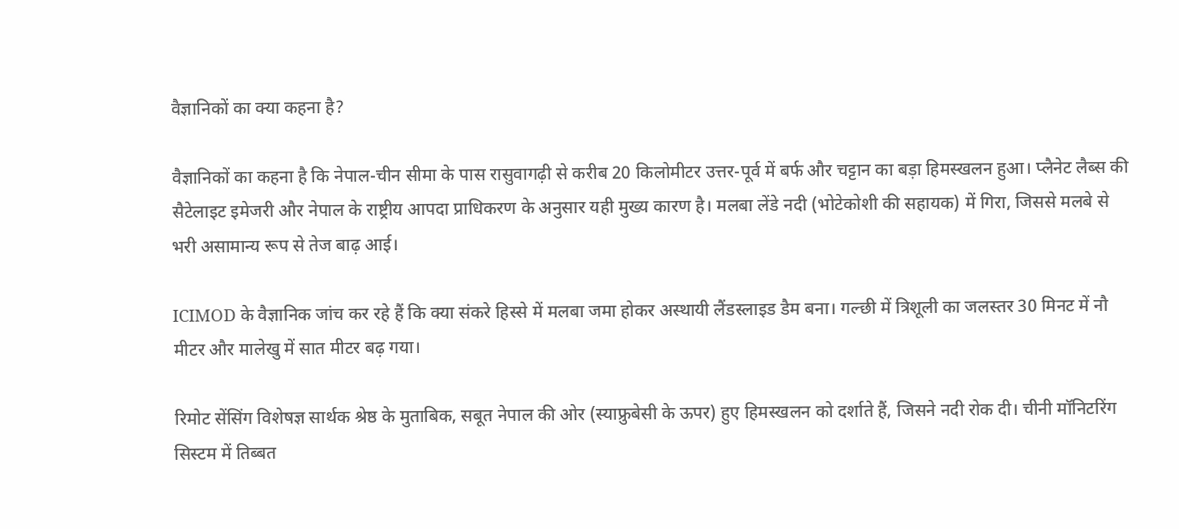वैज्ञानिकों का क्या कहना है?

वैज्ञानिकों का कहना है कि नेपाल-चीन सीमा के पास रासुवागढ़ी से करीब 20 किलोमीटर उत्तर-पूर्व में बर्फ और चट्टान का बड़ा हिमस्खलन हुआ। प्लैनेट लैब्स की सैटेलाइट इमेजरी और नेपाल के राष्ट्रीय आपदा प्राधिकरण के अनुसार यही मुख्य कारण है। मलबा लेंडे नदी (भोटेकोशी की सहायक) में गिरा, जिससे मलबे से भरी असामान्य रूप से तेज बाढ़ आई।

ICIMOD के वैज्ञानिक जांच कर रहे हैं कि क्या संकरे हिस्से में मलबा जमा होकर अस्थायी लैंडस्लाइड डैम बना। गल्छी में त्रिशूली का जलस्तर 30 मिनट में नौ मीटर और मालेखु में सात मीटर बढ़ गया।

रिमोट सेंसिंग विशेषज्ञ सार्थक श्रेष्ठ के मुताबिक, सबूत नेपाल की ओर (स्याफ्रुबेसी के ऊपर) हुए हिमस्खलन को दर्शाते हैं, जिसने नदी रोक दी। चीनी मॉनिटरिंग सिस्टम में तिब्बत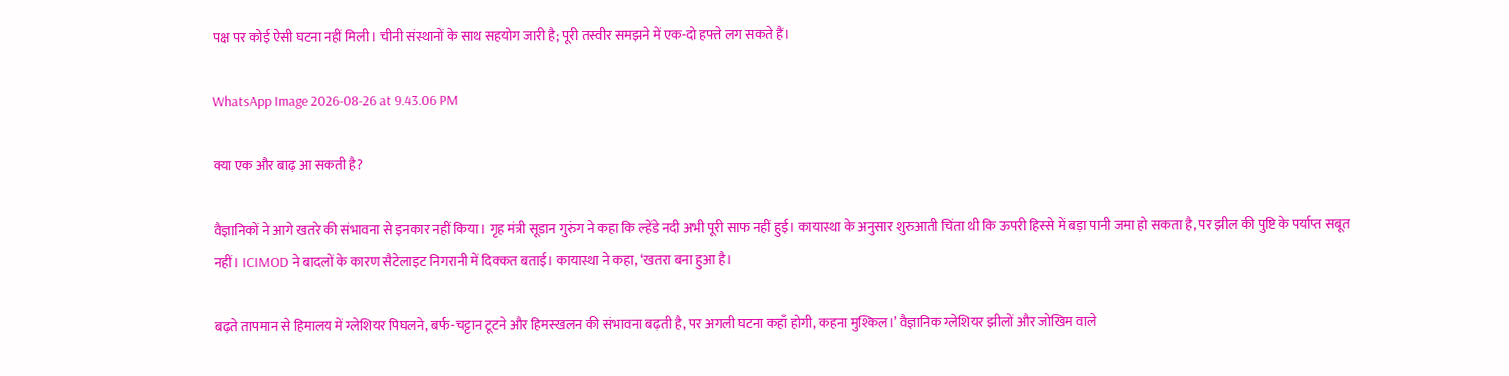पक्ष पर कोई ऐसी घटना नहीं मिली। चीनी संस्थानों के साथ सहयोग जारी है; पूरी तस्वीर समझने में एक-दो हफ्ते लग सकते हैं।

WhatsApp Image 2026-08-26 at 9.43.06 PM

क्या एक और बाढ़ आ सकती है?

वैज्ञानिकों ने आगे खतरे की संभावना से इनकार नहीं किया। गृह मंत्री सूडान गुरुंग ने कहा कि ल्हेंडे नदी अभी पूरी साफ नहीं हुई। कायास्था के अनुसार शुरुआती चिंता थी कि ऊपरी हिस्से में बड़ा पानी जमा हो सकता है, पर झील की पुष्टि के पर्याप्त सबूत नहीं। ICIMOD ने बादलों के कारण सैटेलाइट निगरानी में दिक्कत बताई। कायास्था ने कहा, ‘खतरा बना हुआ है।

बढ़ते तापमान से हिमालय में ग्लेशियर पिघलने, बर्फ-चट्टान टूटने और हिमस्खलन की संभावना बढ़ती है, पर अगली घटना कहाँ होगी, कहना मुश्किल।’ वैज्ञानिक ग्लेशियर झीलों और जोखिम वाले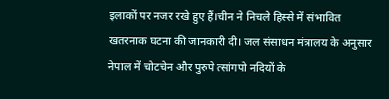इलाकों पर नजर रखे हुए हैं।चीन ने निचले हिस्से में संभावित खतरनाक घटना की जानकारी दी। जल संसाधन मंत्रालय के अनुसार नेपाल में चोटचेन और पुरुपे त्सांगपो नदियों के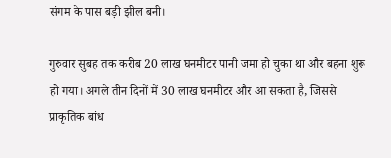संगम के पास बड़ी झील बनी।

गुरुवार सुबह तक करीब 20 लाख घनमीटर पानी जमा हो चुका था और बहना शुरू हो गया। अगले तीन दिनों में 30 लाख घनमीटर और आ सकता है, जिससे प्राकृतिक बांध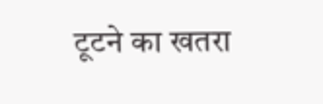टूटने का खतरा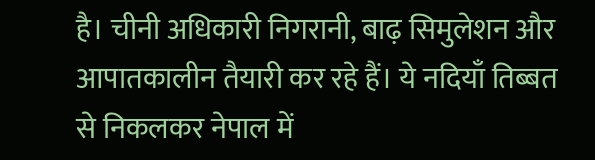है। चीनी अधिकारी निगरानी, बाढ़ सिमुलेशन और आपातकालीन तैयारी कर रहे हैं। ये नदियाँ तिब्बत से निकलकर नेपाल में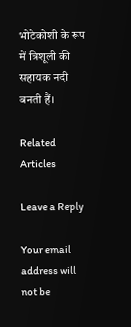भोटेकोशी के रूप में त्रिशूली की सहायक नदी बनती हैं।

Related Articles

Leave a Reply

Your email address will not be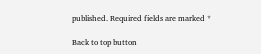published. Required fields are marked *

Back to top button